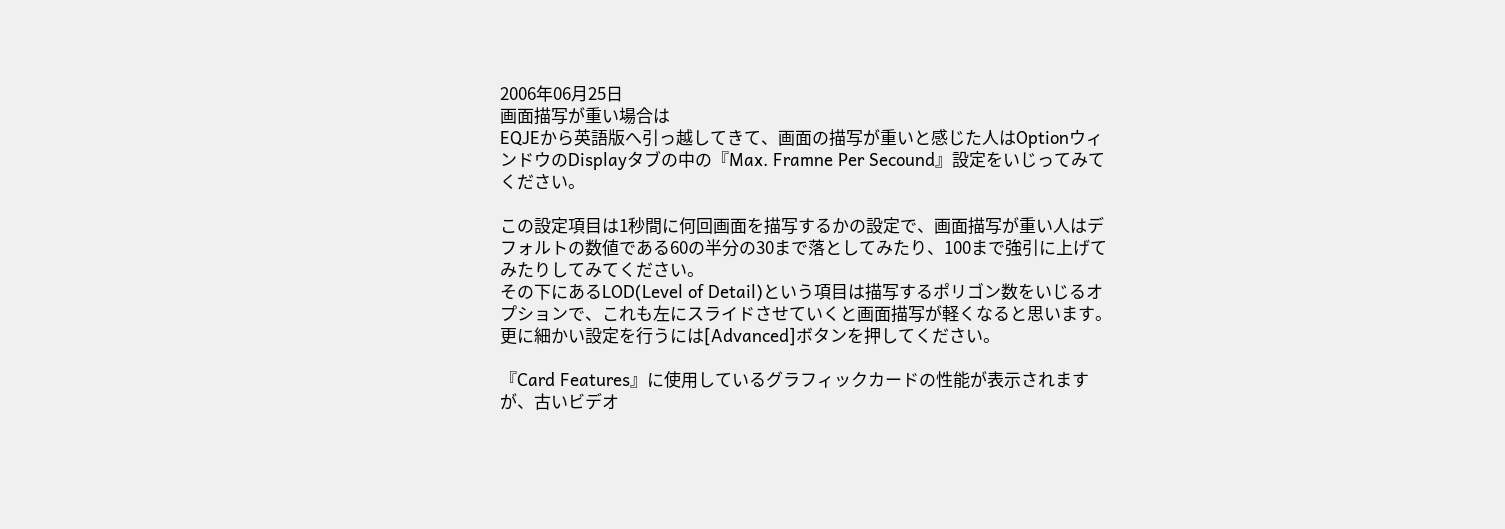2006年06月25日
画面描写が重い場合は
EQJEから英語版へ引っ越してきて、画面の描写が重いと感じた人はOptionウィンドウのDisplayタブの中の『Max. Framne Per Secound』設定をいじってみてください。

この設定項目は1秒間に何回画面を描写するかの設定で、画面描写が重い人はデフォルトの数値である60の半分の30まで落としてみたり、100まで強引に上げてみたりしてみてください。
その下にあるLOD(Level of Detail)という項目は描写するポリゴン数をいじるオプションで、これも左にスライドさせていくと画面描写が軽くなると思います。
更に細かい設定を行うには[Advanced]ボタンを押してください。

『Card Features』に使用しているグラフィックカードの性能が表示されますが、古いビデオ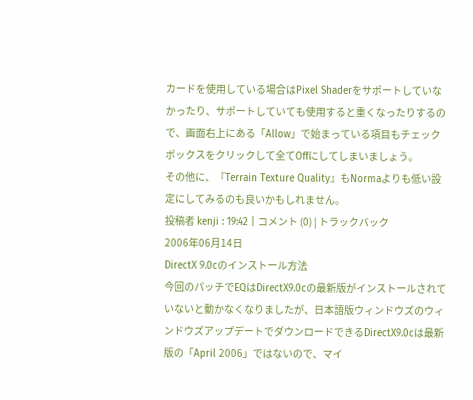カードを使用している場合はPixel Shaderをサポートしていなかったり、サポートしていても使用すると重くなったりするので、画面右上にある「Allow」で始まっている項目もチェックボックスをクリックして全てOffにしてしまいましょう。
その他に、『Terrain Texture Quality』もNormaよりも低い設定にしてみるのも良いかもしれません。
投稿者 kenji : 19:42 | コメント (0) | トラックバック
2006年06月14日
DirectX 9.0cのインストール方法
今回のパッチでEQはDirectX9.0cの最新版がインストールされていないと動かなくなりましたが、日本語版ウィンドウズのウィンドウズアップデートでダウンロードできるDirectX9.0cは最新版の「April 2006」ではないので、マイ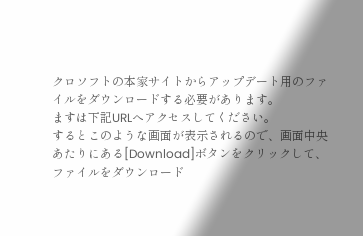クロソフトの本家サイトからアップデート用のファイルをダウンロードする必要があります。
ますは下記URLへアクセスしてください。
するとこのような画面が表示されるので、画面中央あたりにある[Download]ボタンをクリックして、ファイルをダウンロード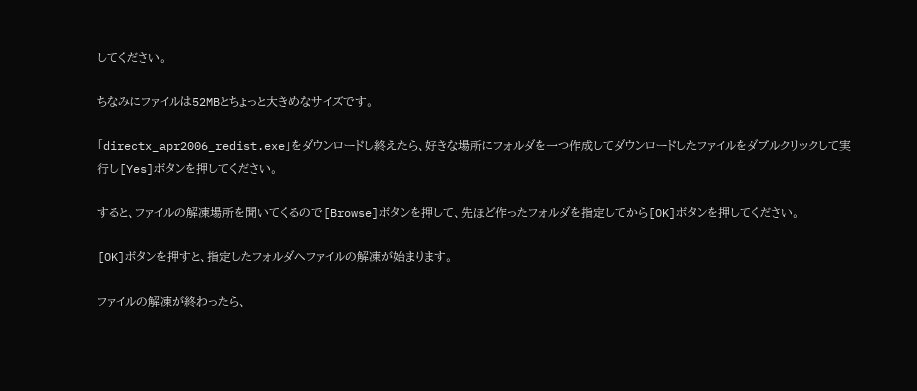してください。

ちなみにファイルは52MBとちょっと大きめなサイズです。

「directx_apr2006_redist.exe」をダウンロードし終えたら、好きな場所にフォルダを一つ作成してダウンロードしたファイルをダブルクリックして実行し[Yes]ボタンを押してください。

すると、ファイルの解凍場所を聞いてくるので[Browse]ボタンを押して、先ほど作ったフォルダを指定してから[OK]ボタンを押してください。

[OK]ボタンを押すと、指定したフォルダへファイルの解凍が始まります。

ファイルの解凍が終わったら、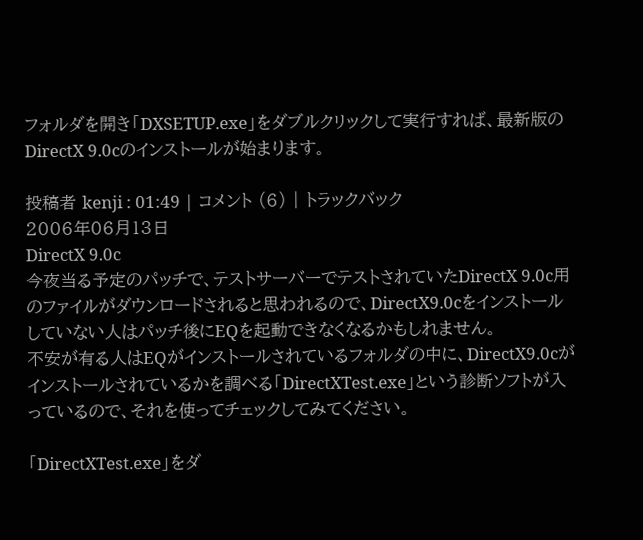フォルダを開き「DXSETUP.exe」をダブルクリックして実行すれば、最新版のDirectX 9.0cのインストールが始まります。

投稿者 kenji : 01:49 | コメント (6) | トラックバック
2006年06月13日
DirectX 9.0c
今夜当る予定のパッチで、テストサーバーでテストされていたDirectX 9.0c用のファイルがダウンロードされると思われるので、DirectX9.0cをインストールしていない人はパッチ後にEQを起動できなくなるかもしれません。
不安が有る人はEQがインストールされているフォルダの中に、DirectX9.0cがインストールされているかを調べる「DirectXTest.exe」という診断ソフトが入っているので、それを使ってチェックしてみてください。

「DirectXTest.exe」をダ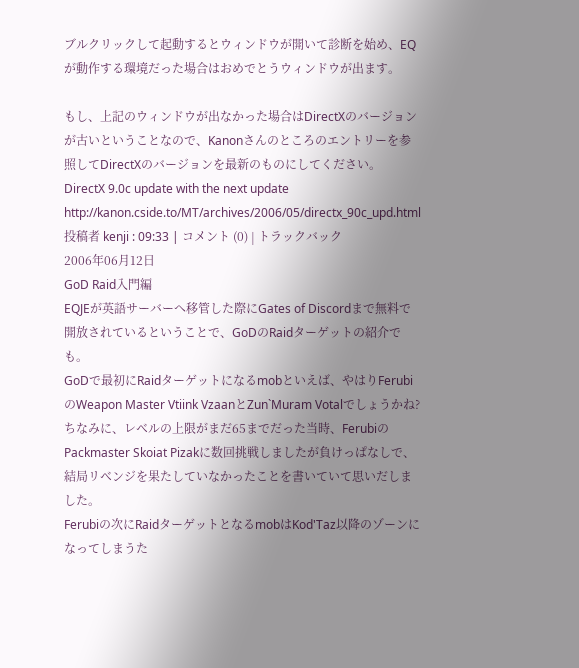ブルクリックして起動するとウィンドウが開いて診断を始め、EQが動作する環境だった場合はおめでとうウィンドウが出ます。

もし、上記のウィンドウが出なかった場合はDirectXのバージョンが古いということなので、Kanonさんのところのエントリーを参照してDirectXのバージョンを最新のものにしてください。
DirectX 9.0c update with the next update
http://kanon.cside.to/MT/archives/2006/05/directx_90c_upd.html
投稿者 kenji : 09:33 | コメント (0) | トラックバック
2006年06月12日
GoD Raid入門編
EQJEが英語サーバーへ移管した際にGates of Discordまで無料で開放されているということで、GoDのRaidターゲットの紹介でも。
GoDで最初にRaidターゲットになるmobといえば、やはりFerubiのWeapon Master Vtiink VzaanとZun`Muram Votalでしょうかね?
ちなみに、レベルの上限がまだ65までだった当時、FerubiのPackmaster Skoiat Pizakに数回挑戦しましたが負けっぱなしで、結局リベンジを果たしていなかったことを書いていて思いだしました。
Ferubiの次にRaidターゲットとなるmobはKod'Taz以降のゾーンになってしまうた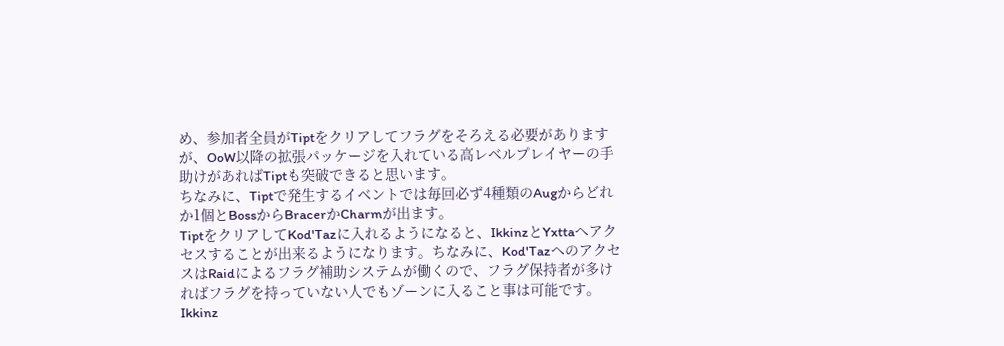め、参加者全員がTiptをクリアしてフラグをそろえる必要がありますが、OoW以降の拡張パッケージを入れている高レベルプレイヤーの手助けがあればTiptも突破できると思います。
ちなみに、Tiptで発生するイベントでは毎回必ず4種類のAugからどれか1個とBossからBracerかCharmが出ます。
TiptをクリアしてKod'Tazに入れるようになると、IkkinzとYxttaへアクセスすることが出来るようになります。ちなみに、Kod'TazへのアクセスはRaidによるフラグ補助システムが働くので、フラグ保持者が多ければフラグを持っていない人でもゾーンに入ること事は可能です。
Ikkinz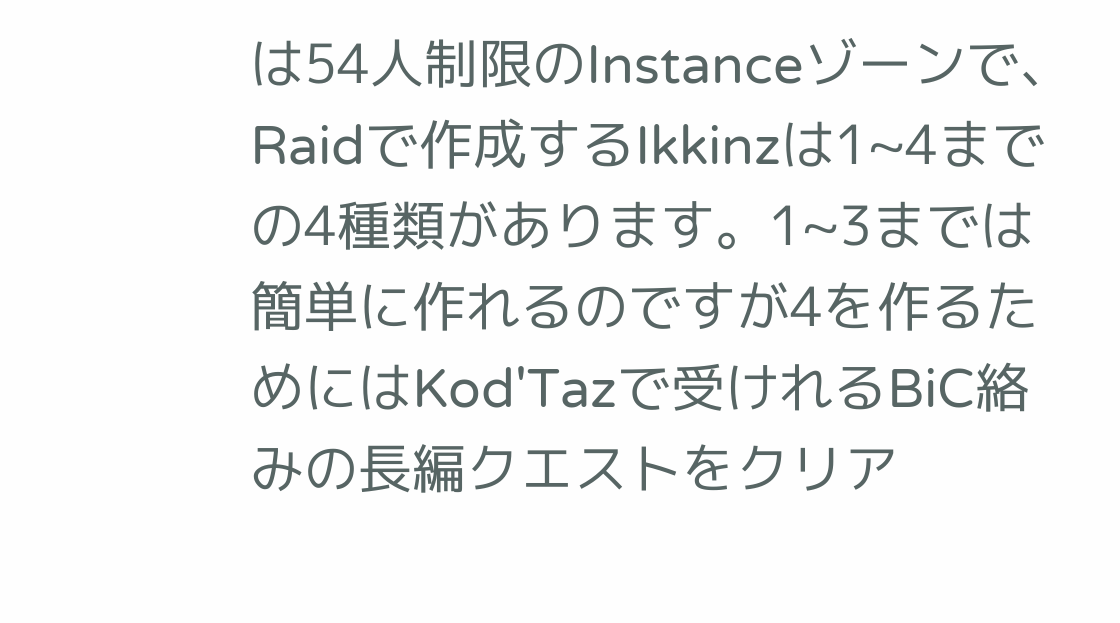は54人制限のInstanceゾーンで、Raidで作成するIkkinzは1~4までの4種類があります。1~3までは簡単に作れるのですが4を作るためにはKod'Tazで受けれるBiC絡みの長編クエストをクリア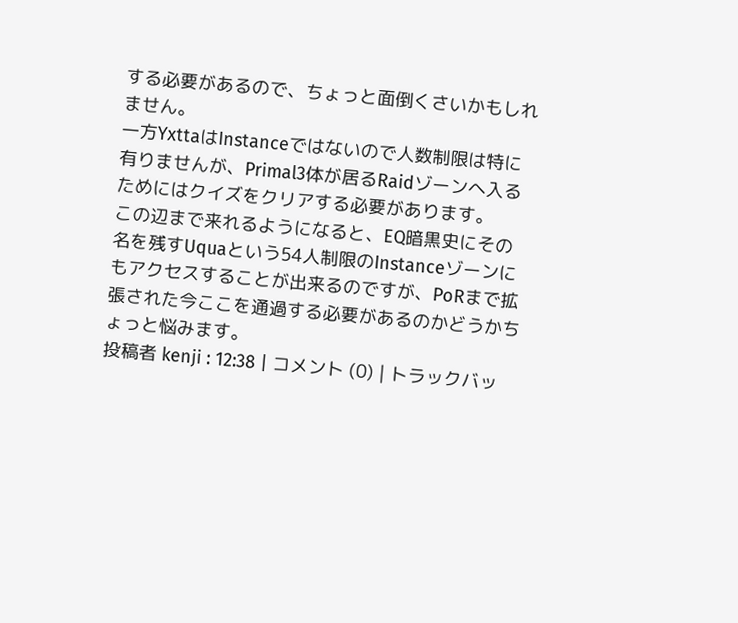する必要があるので、ちょっと面倒くさいかもしれません。
一方YxttaはInstanceではないので人数制限は特に有りませんが、Primal3体が居るRaidゾーンへ入るためにはクイズをクリアする必要があります。
この辺まで来れるようになると、EQ暗黒史にその名を残すUquaという54人制限のInstanceゾーンにもアクセスすることが出来るのですが、PoRまで拡張された今ここを通過する必要があるのかどうかちょっと悩みます。
投稿者 kenji : 12:38 | コメント (0) | トラックバッ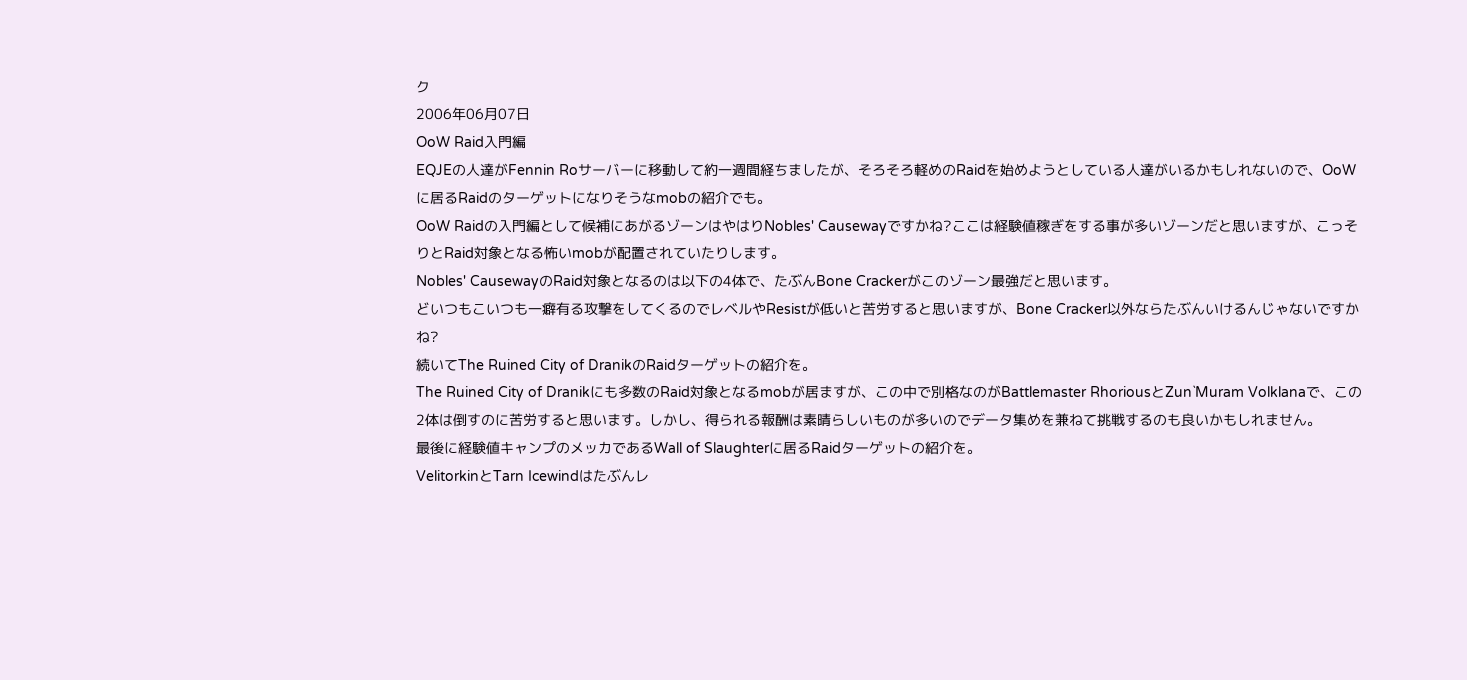ク
2006年06月07日
OoW Raid入門編
EQJEの人達がFennin Roサーバーに移動して約一週間経ちましたが、そろそろ軽めのRaidを始めようとしている人達がいるかもしれないので、OoWに居るRaidのターゲットになりそうなmobの紹介でも。
OoW Raidの入門編として候補にあがるゾーンはやはりNobles' Causewayですかね?ここは経験値稼ぎをする事が多いゾーンだと思いますが、こっそりとRaid対象となる怖いmobが配置されていたりします。
Nobles' CausewayのRaid対象となるのは以下の4体で、たぶんBone Crackerがこのゾーン最強だと思います。
どいつもこいつも一癖有る攻撃をしてくるのでレベルやResistが低いと苦労すると思いますが、Bone Cracker以外ならたぶんいけるんじゃないですかね?
続いてThe Ruined City of DranikのRaidターゲットの紹介を。
The Ruined City of Dranikにも多数のRaid対象となるmobが居ますが、この中で別格なのがBattlemaster RhoriousとZun`Muram Volklanaで、この2体は倒すのに苦労すると思います。しかし、得られる報酬は素晴らしいものが多いのでデータ集めを兼ねて挑戦するのも良いかもしれません。
最後に経験値キャンプのメッカであるWall of Slaughterに居るRaidターゲットの紹介を。
VelitorkinとTarn Icewindはたぶんレ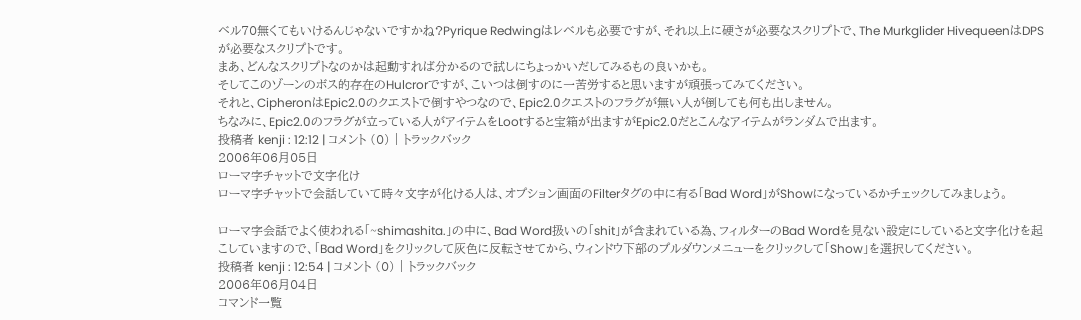ベル70無くてもいけるんじゃないですかね?Pyrique Redwingはレベルも必要ですが、それ以上に硬さが必要なスクリプトで、The Murkglider HivequeenはDPSが必要なスクリプトです。
まあ、どんなスクリプトなのかは起動すれば分かるので試しにちょっかいだしてみるもの良いかも。
そしてこのゾーンのボス的存在のHulcrorですが、こいつは倒すのに一苦労すると思いますが頑張ってみてください。
それと、CipheronはEpic2.0のクエストで倒すやつなので、Epic2.0クエストのフラグが無い人が倒しても何も出しません。
ちなみに、Epic2.0のフラグが立っている人がアイテムをLootすると宝箱が出ますがEpic2.0だとこんなアイテムがランダムで出ます。
投稿者 kenji : 12:12 | コメント (0) | トラックバック
2006年06月05日
ローマ字チャットで文字化け
ローマ字チャットで会話していて時々文字が化ける人は、オプション画面のFilterタグの中に有る「Bad Word」がShowになっているかチェックしてみましょう。

ローマ字会話でよく使われる「~shimashita.」の中に、Bad Word扱いの「shit」が含まれている為、フィルターのBad Wordを見ない設定にしていると文字化けを起こしていますので、「Bad Word」をクリックして灰色に反転させてから、ウィンドウ下部のプルダウンメニューをクリックして「Show」を選択してください。
投稿者 kenji : 12:54 | コメント (0) | トラックバック
2006年06月04日
コマンド一覧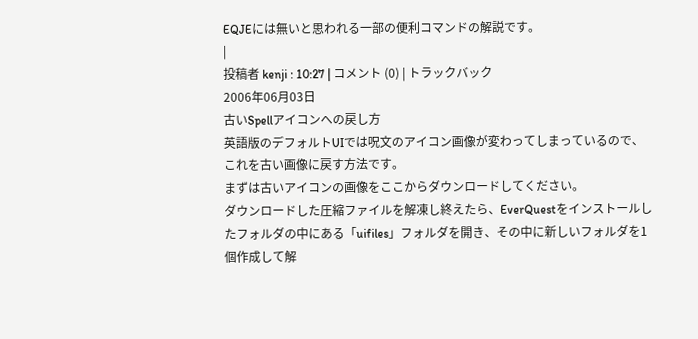EQJEには無いと思われる一部の便利コマンドの解説です。
|
投稿者 kenji : 10:27 | コメント (0) | トラックバック
2006年06月03日
古いSpellアイコンへの戻し方
英語版のデフォルトUIでは呪文のアイコン画像が変わってしまっているので、これを古い画像に戻す方法です。
まずは古いアイコンの画像をここからダウンロードしてください。
ダウンロードした圧縮ファイルを解凍し終えたら、EverQuestをインストールしたフォルダの中にある「uifiles」フォルダを開き、その中に新しいフォルダを1個作成して解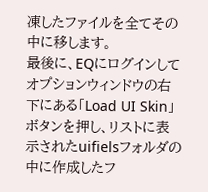凍したファイルを全てその中に移します。
最後に、EQにログインしてオプションウィンドウの右下にある「Load UI Skin」ボタンを押し、リストに表示されたuifielsフォルダの中に作成したフ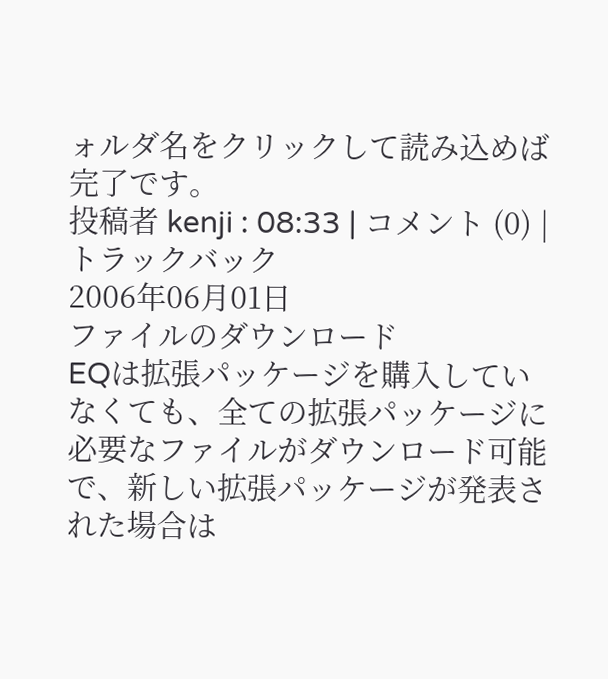ォルダ名をクリックして読み込めば完了です。
投稿者 kenji : 08:33 | コメント (0) | トラックバック
2006年06月01日
ファイルのダウンロード
EQは拡張パッケージを購入していなくても、全ての拡張パッケージに必要なファイルがダウンロード可能で、新しい拡張パッケージが発表された場合は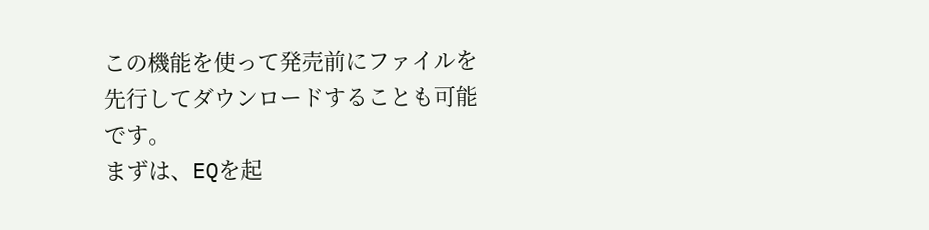この機能を使って発売前にファイルを先行してダウンロードすることも可能です。
まずは、EQを起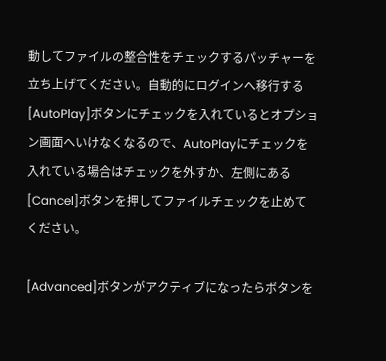動してファイルの整合性をチェックするパッチャーを立ち上げてください。自動的にログインへ移行する[AutoPlay]ボタンにチェックを入れているとオプション画面へいけなくなるので、AutoPlayにチェックを入れている場合はチェックを外すか、左側にある[Cancel]ボタンを押してファイルチェックを止めてください。

[Advanced]ボタンがアクティブになったらボタンを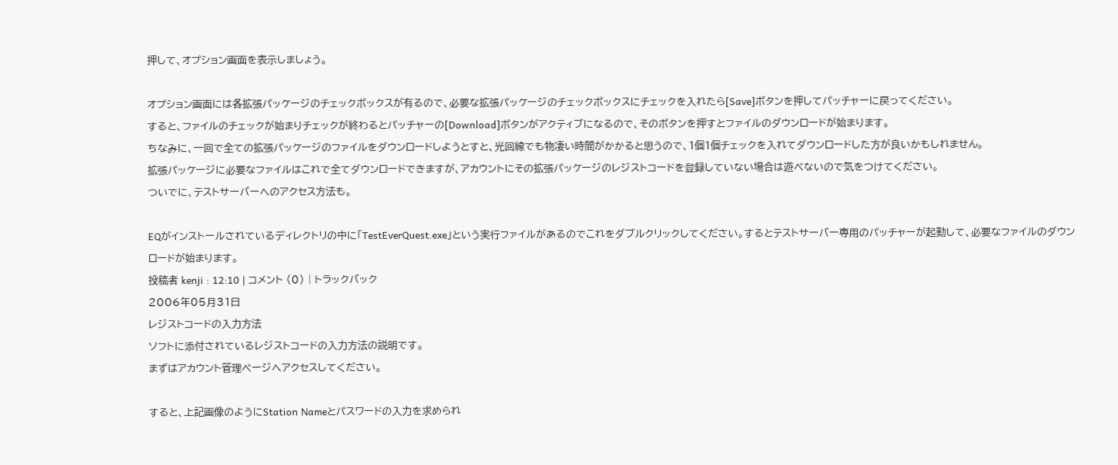押して、オプション画面を表示しましょう。

オプション画面には各拡張パッケージのチェックボックスが有るので、必要な拡張パッケージのチェックボックスにチェックを入れたら[Save]ボタンを押してパッチャーに戻ってください。
すると、ファイルのチェックが始まりチェックが終わるとパッチャーの[Download]ボタンがアクティブになるので、そのボタンを押すとファイルのダウンロードが始まります。
ちなみに、一回で全ての拡張パッケージのファイルをダウンロードしようとすと、光回線でも物凄い時間がかかると思うので、1個1個チェックを入れてダウンロードした方が良いかもしれません。
拡張パッケージに必要なファイルはこれで全てダウンロードできますが、アカウントにその拡張パッケージのレジストコードを登録していない場合は遊べないので気をつけてください。
ついでに、テストサーバーへのアクセス方法も。

EQがインストールされているディレクトリの中に「TestEverQuest.exe」という実行ファイルがあるのでこれをダブルクリックしてください。するとテストサーバー専用のパッチャーが起動して、必要なファイルのダウンロードが始まります。
投稿者 kenji : 12:10 | コメント (0) | トラックバック
2006年05月31日
レジストコードの入力方法
ソフトに添付されているレジストコードの入力方法の説明です。
まずはアカウント管理ページへアクセスしてください。

すると、上記画像のようにStation Nameとパスワードの入力を求められ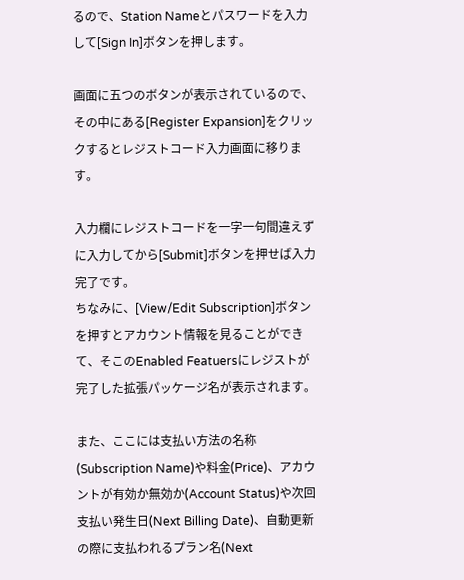るので、Station Nameとパスワードを入力して[Sign In]ボタンを押します。

画面に五つのボタンが表示されているので、その中にある[Register Expansion]をクリックするとレジストコード入力画面に移ります。

入力欄にレジストコードを一字一句間違えずに入力してから[Submit]ボタンを押せば入力完了です。
ちなみに、[View/Edit Subscription]ボタンを押すとアカウント情報を見ることができて、そこのEnabled Featuersにレジストが完了した拡張パッケージ名が表示されます。

また、ここには支払い方法の名称(Subscription Name)や料金(Price)、アカウントが有効か無効か(Account Status)や次回支払い発生日(Next Billing Date)、自動更新の際に支払われるプラン名(Next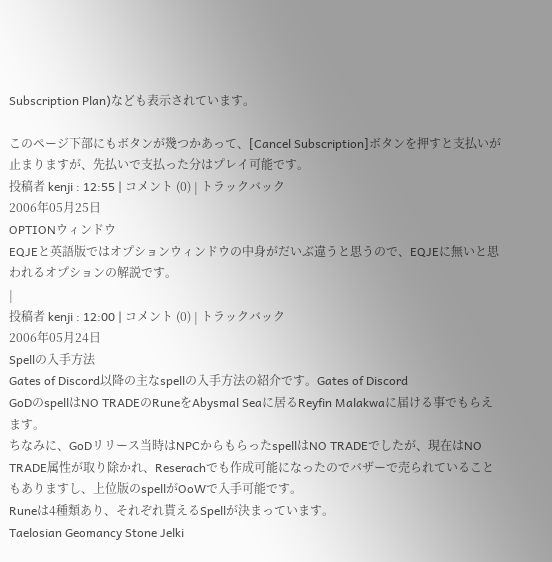Subscription Plan)なども表示されています。

このページ下部にもボタンが幾つかあって、[Cancel Subscription]ボタンを押すと支払いが止まりますが、先払いで支払った分はプレイ可能です。
投稿者 kenji : 12:55 | コメント (0) | トラックバック
2006年05月25日
OPTIONウィンドウ
EQJEと英語版ではオプションウィンドウの中身がだいぶ違うと思うので、EQJEに無いと思われるオプションの解説です。
|
投稿者 kenji : 12:00 | コメント (0) | トラックバック
2006年05月24日
Spellの入手方法
Gates of Discord以降の主なspellの入手方法の紹介です。Gates of Discord
GoDのspellはNO TRADEのRuneをAbysmal Seaに居るReyfin Malakwaに届ける事でもらえます。
ちなみに、GoDリリース当時はNPCからもらったspellはNO TRADEでしたが、現在はNO TRADE属性が取り除かれ、Reserachでも作成可能になったのでバザーで売られていることもありますし、上位版のspellがOoWで入手可能です。
Runeは4種類あり、それぞれ貰えるSpellが決まっています。
Taelosian Geomancy Stone Jelki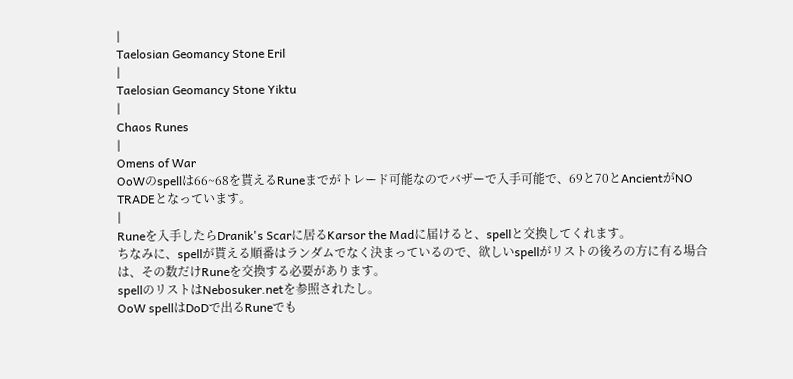|
Taelosian Geomancy Stone Eril
|
Taelosian Geomancy Stone Yiktu
|
Chaos Runes
|
Omens of War
OoWのspellは66~68を貰えるRuneまでがトレード可能なのでバザーで入手可能で、69と70とAncientがNO TRADEとなっています。
|
Runeを入手したらDranik's Scarに居るKarsor the Madに届けると、spellと交換してくれます。
ちなみに、spellが貰える順番はランダムでなく決まっているので、欲しいspellがリストの後ろの方に有る場合は、その数だけRuneを交換する必要があります。
spellのリストはNebosuker.netを参照されたし。
OoW spellはDoDで出るRuneでも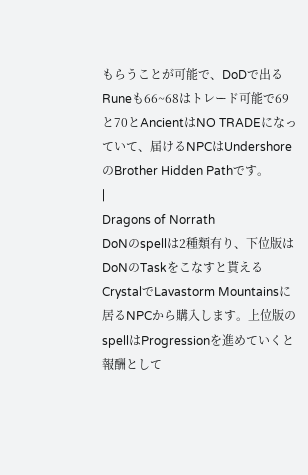もらうことが可能で、DoDで出るRuneも66~68はトレード可能で69と70とAncientはNO TRADEになっていて、届けるNPCはUndershoreのBrother Hidden Pathです。
|
Dragons of Norrath
DoNのspellは2種類有り、下位版はDoNのTaskをこなすと貰えるCrystalでLavastorm Mountainsに居るNPCから購入します。上位版のspellはProgressionを進めていくと報酬として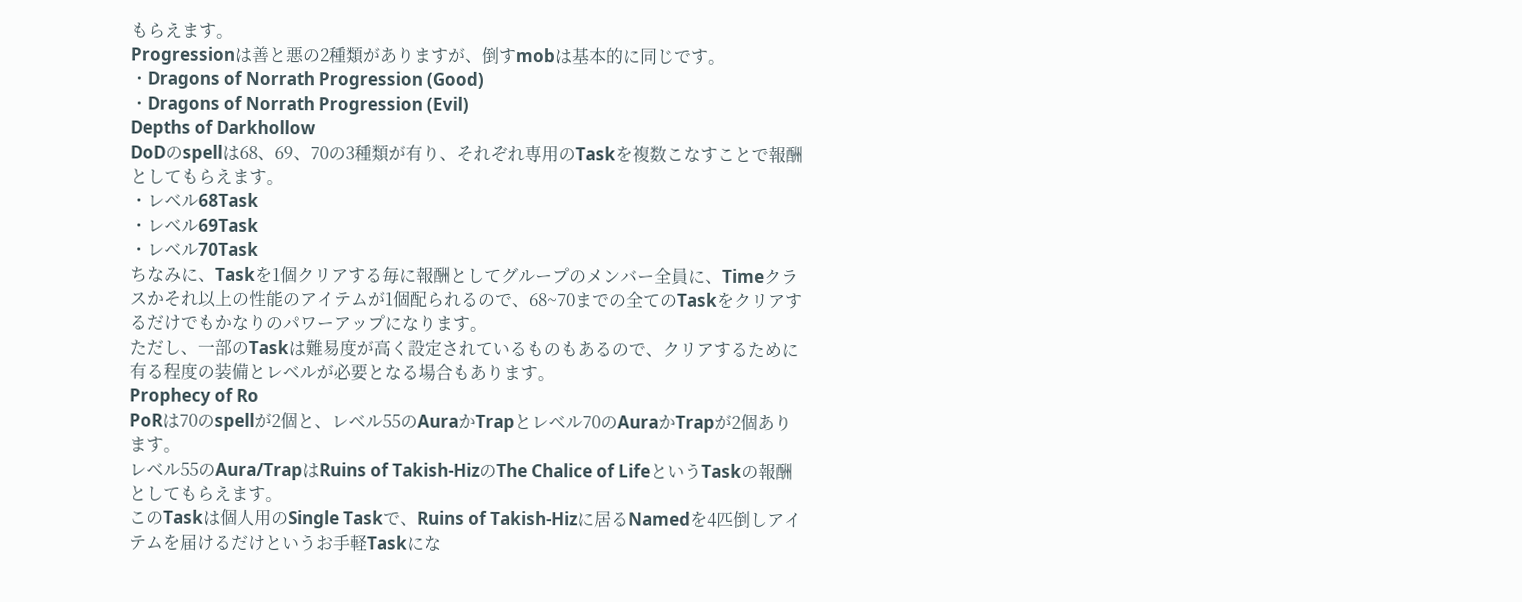もらえます。
Progressionは善と悪の2種類がありますが、倒すmobは基本的に同じです。
・Dragons of Norrath Progression (Good)
・Dragons of Norrath Progression (Evil)
Depths of Darkhollow
DoDのspellは68、69、70の3種類が有り、それぞれ専用のTaskを複数こなすことで報酬としてもらえます。
・レベル68Task
・レベル69Task
・レベル70Task
ちなみに、Taskを1個クリアする毎に報酬としてグループのメンバー全員に、Timeクラスかそれ以上の性能のアイテムが1個配られるので、68~70までの全てのTaskをクリアするだけでもかなりのパワーアップになります。
ただし、一部のTaskは難易度が高く設定されているものもあるので、クリアするために有る程度の装備とレベルが必要となる場合もあります。
Prophecy of Ro
PoRは70のspellが2個と、レベル55のAuraかTrapとレベル70のAuraかTrapが2個あります。
レベル55のAura/TrapはRuins of Takish-HizのThe Chalice of LifeというTaskの報酬としてもらえます。
このTaskは個人用のSingle Taskで、Ruins of Takish-Hizに居るNamedを4匹倒しアイテムを届けるだけというお手軽Taskにな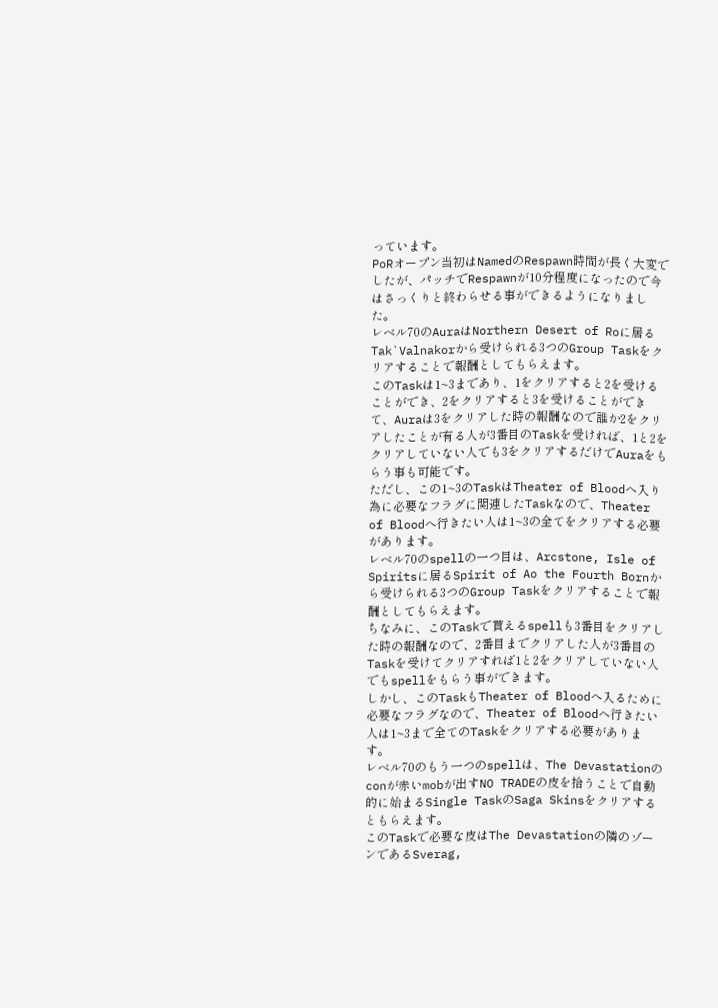っています。
PoRオープン当初はNamedのRespawn時間が長く大変でしたが、パッチでRespawnが10分程度になったので今はさっくりと終わらせる事ができるようになりました。
レベル70のAuraはNorthern Desert of Roに居るTak`Valnakorから受けられる3つのGroup Taskをクリアすることで報酬としてもらえます。
このTaskは1~3まであり、1をクリアすると2を受けることができ、2をクリアすると3を受けることができて、Auraは3をクリアした時の報酬なので誰か2をクリアしたことが有る人が3番目のTaskを受ければ、1と2をクリアしていない人でも3をクリアするだけでAuraをもらう事も可能です。
ただし、この1~3のTaskはTheater of Bloodへ入り為に必要なフラグに関連したTaskなので、Theater of Bloodへ行きたい人は1~3の全てをクリアする必要があります。
レベル70のspellの一つ目は、Arcstone, Isle of Spiritsに居るSpirit of Ao the Fourth Bornから受けられる3つのGroup Taskをクリアすることで報酬としてもらえます。
ちなみに、このTaskで貰えるspellも3番目をクリアした時の報酬なので、2番目までクリアした人が3番目のTaskを受けてクリアすれば1と2をクリアしていない人でもspellをもらう事ができます。
しかし、このTaskもTheater of Bloodへ入るために必要なフラグなので、Theater of Bloodへ行きたい人は1~3まで全てのTaskをクリアする必要があります。
レベル70のもう一つのspellは、The Devastationのconが赤いmobが出すNO TRADEの皮を拾うことで自動的に始まるSingle TaskのSaga Skinsをクリアするともらえます。
このTaskで必要な皮はThe Devastationの隣のゾーンであるSverag,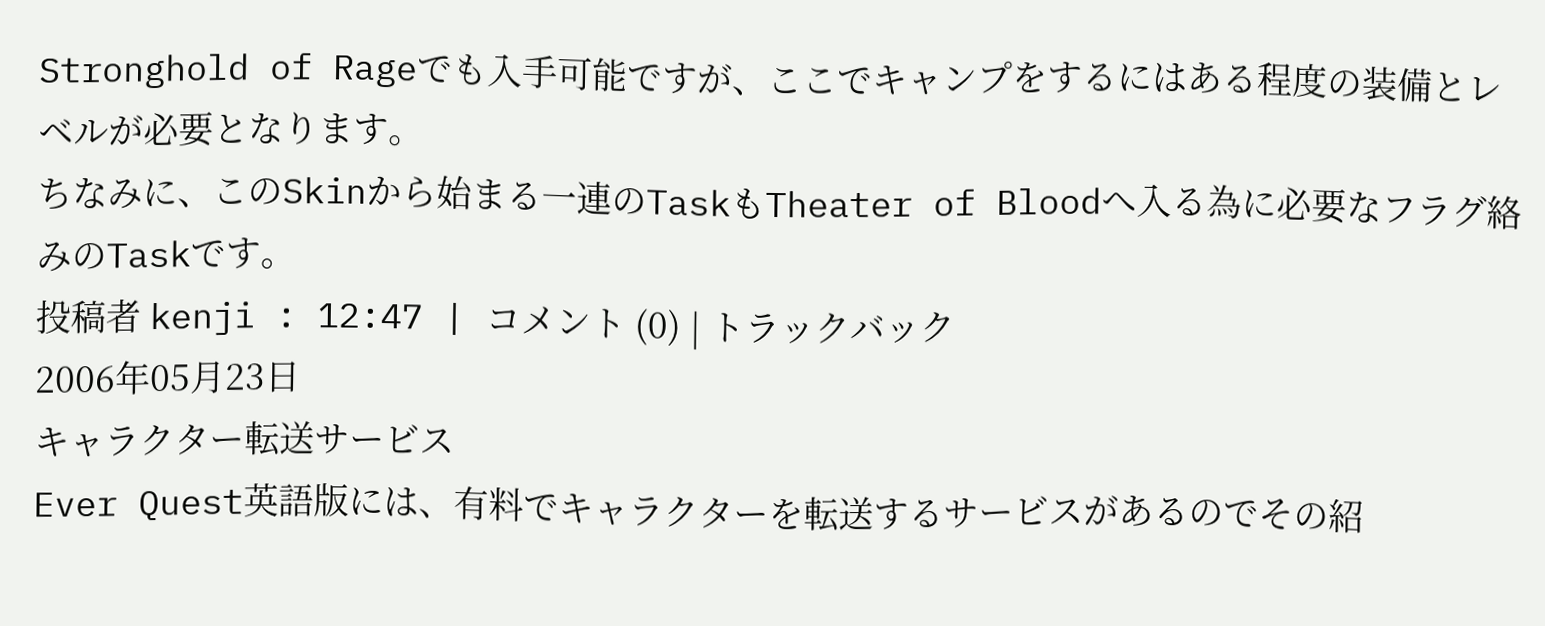Stronghold of Rageでも入手可能ですが、ここでキャンプをするにはある程度の装備とレベルが必要となります。
ちなみに、このSkinから始まる一連のTaskもTheater of Bloodへ入る為に必要なフラグ絡みのTaskです。
投稿者 kenji : 12:47 | コメント (0) | トラックバック
2006年05月23日
キャラクター転送サービス
Ever Quest英語版には、有料でキャラクターを転送するサービスがあるのでその紹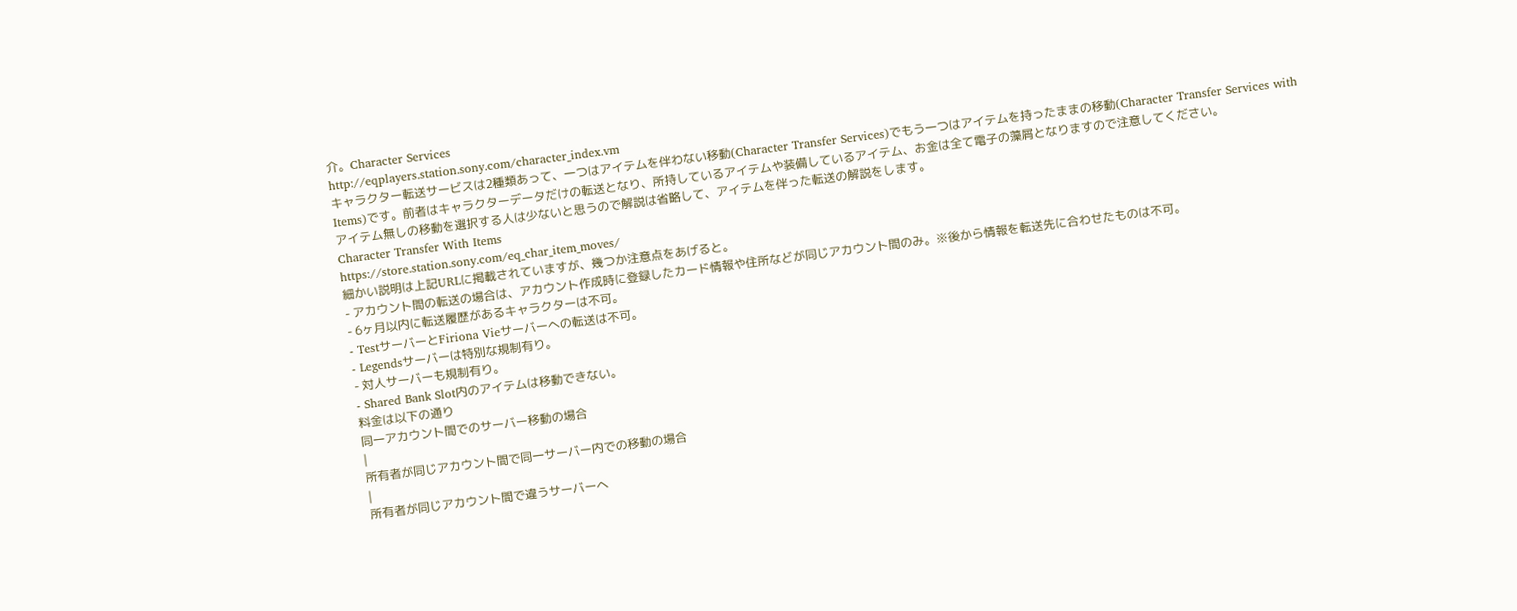介。Character Services
http://eqplayers.station.sony.com/character_index.vm
キャラクター転送サービスは2種類あって、一つはアイテムを伴わない移動(Character Transfer Services)でもう一つはアイテムを持ったままの移動(Character Transfer Services with Items)です。前者はキャラクターデータだけの転送となり、所持しているアイテムや装備しているアイテム、お金は全て電子の藻屑となりますので注意してください。
アイテム無しの移動を選択する人は少ないと思うので解説は省略して、アイテムを伴った転送の解説をします。
Character Transfer With Items
https://store.station.sony.com/eq_char_item_moves/
細かい説明は上記URLに掲載されていますが、幾つか注意点をあげると。
- アカウント間の転送の場合は、アカウント作成時に登録したカード情報や住所などが同じアカウント間のみ。※後から情報を転送先に合わせたものは不可。
- 6ヶ月以内に転送履歴があるキャラクターは不可。
- TestサーバーとFiriona Vieサーバーへの転送は不可。
- Legendsサーバーは特別な規制有り。
- 対人サーバーも規制有り。
- Shared Bank Slot内のアイテムは移動できない。
料金は以下の通り
同一アカウント間でのサーバー移動の場合
|
所有者が同じアカウント間で同一サーバー内での移動の場合
|
所有者が同じアカウント間で違うサーバーへ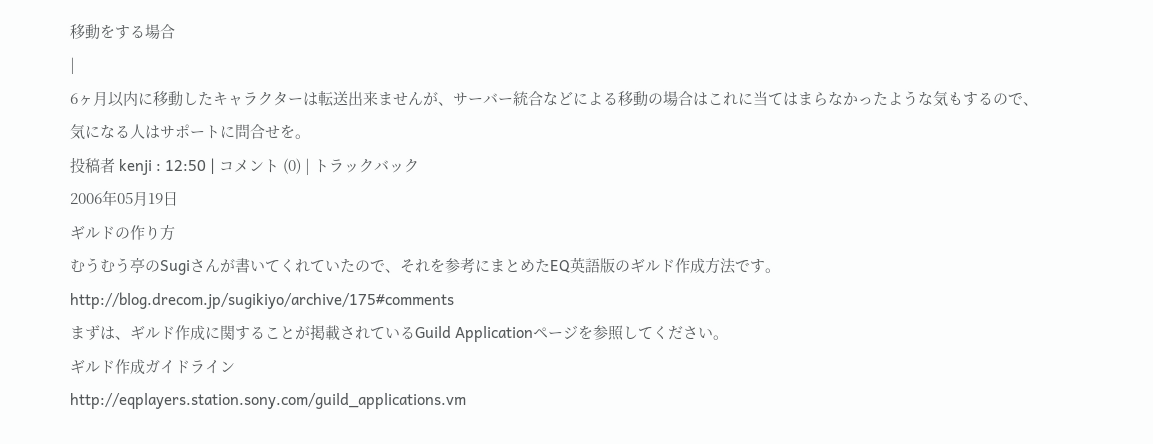移動をする場合
|
6ヶ月以内に移動したキャラクターは転送出来ませんが、サーバー統合などによる移動の場合はこれに当てはまらなかったような気もするので、気になる人はサポートに問合せを。
投稿者 kenji : 12:50 | コメント (0) | トラックバック
2006年05月19日
ギルドの作り方
むうむう亭のSugiさんが書いてくれていたので、それを参考にまとめたEQ英語版のギルド作成方法です。
http://blog.drecom.jp/sugikiyo/archive/175#comments
まずは、ギルド作成に関することが掲載されているGuild Applicationページを参照してください。
ギルド作成ガイドライン
http://eqplayers.station.sony.com/guild_applications.vm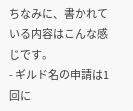ちなみに、書かれている内容はこんな感じです。
- ギルド名の申請は1回に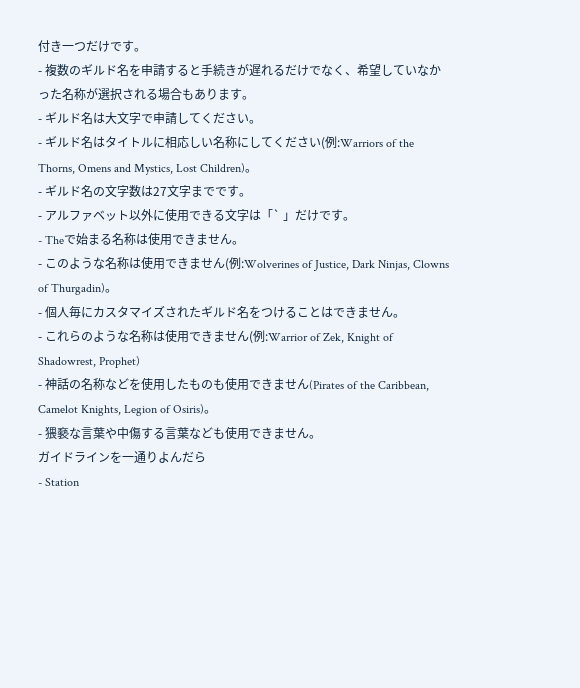付き一つだけです。
- 複数のギルド名を申請すると手続きが遅れるだけでなく、希望していなかった名称が選択される場合もあります。
- ギルド名は大文字で申請してください。
- ギルド名はタイトルに相応しい名称にしてください(例:Warriors of the Thorns, Omens and Mystics, Lost Children)。
- ギルド名の文字数は27文字までです。
- アルファベット以外に使用できる文字は「` 」だけです。
- Theで始まる名称は使用できません。
- このような名称は使用できません(例:Wolverines of Justice, Dark Ninjas, Clowns of Thurgadin)。
- 個人毎にカスタマイズされたギルド名をつけることはできません。
- これらのような名称は使用できません(例:Warrior of Zek, Knight of Shadowrest, Prophet)
- 神話の名称などを使用したものも使用できません(Pirates of the Caribbean, Camelot Knights, Legion of Osiris)。
- 猥褻な言葉や中傷する言葉なども使用できません。
ガイドラインを一通りよんだら
- Station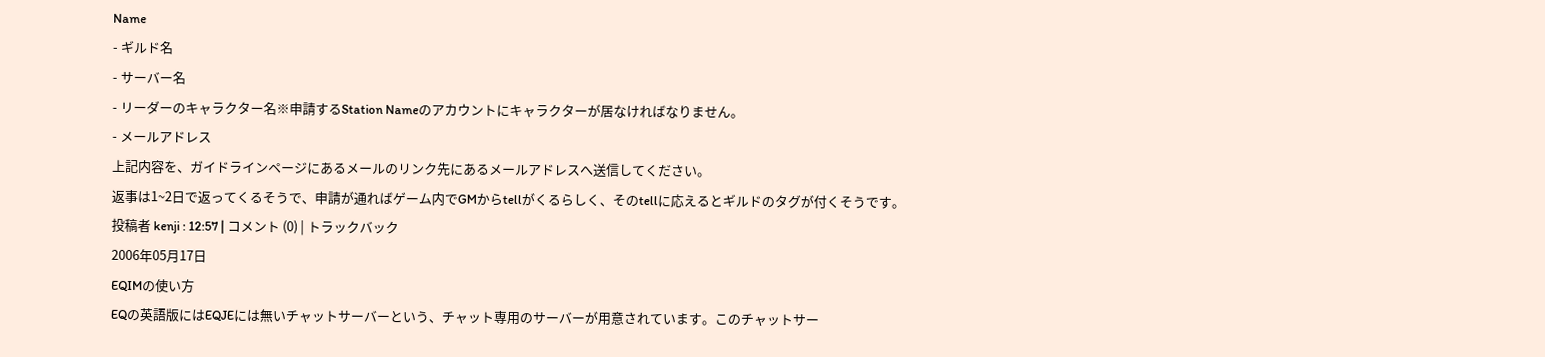Name
- ギルド名
- サーバー名
- リーダーのキャラクター名※申請するStation Nameのアカウントにキャラクターが居なければなりません。
- メールアドレス
上記内容を、ガイドラインページにあるメールのリンク先にあるメールアドレスへ送信してください。
返事は1~2日で返ってくるそうで、申請が通ればゲーム内でGMからtellがくるらしく、そのtellに応えるとギルドのタグが付くそうです。
投稿者 kenji : 12:57 | コメント (0) | トラックバック
2006年05月17日
EQIMの使い方
EQの英語版にはEQJEには無いチャットサーバーという、チャット専用のサーバーが用意されています。このチャットサー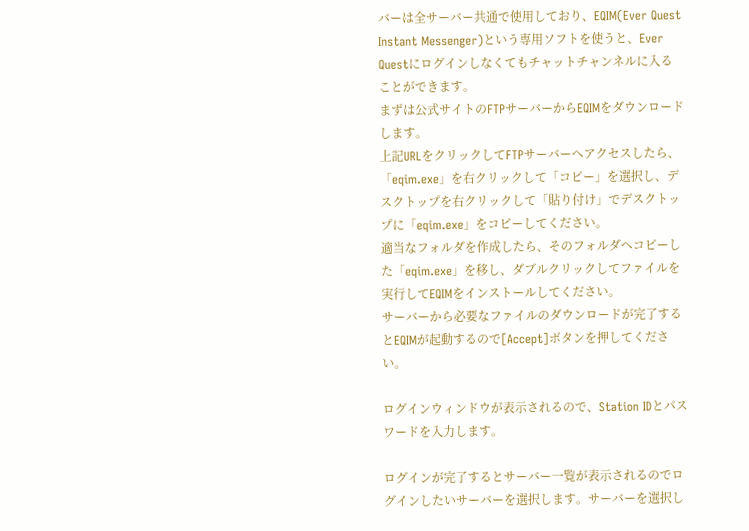バーは全サーバー共通で使用しており、EQIM(Ever Quest Instant Messenger)という専用ソフトを使うと、Ever Questにログインしなくてもチャットチャンネルに入ることができます。
まずは公式サイトのFTPサーバーからEQIMをダウンロードします。
上記URLをクリックしてFTPサーバーへアクセスしたら、「eqim.exe」を右クリックして「コピー」を選択し、デスクトップを右クリックして「貼り付け」でデスクトップに「eqim.exe」をコピーしてください。
適当なフォルダを作成したら、そのフォルダへコピーした「eqim.exe」を移し、ダブルクリックしてファイルを実行してEQIMをインストールしてください。
サーバーから必要なファイルのダウンロードが完了するとEQIMが起動するので[Accept]ボタンを押してください。

ログインウィンドウが表示されるので、Station IDとパスワードを入力します。

ログインが完了するとサーバー一覧が表示されるのでログインしたいサーバーを選択します。サーバーを選択し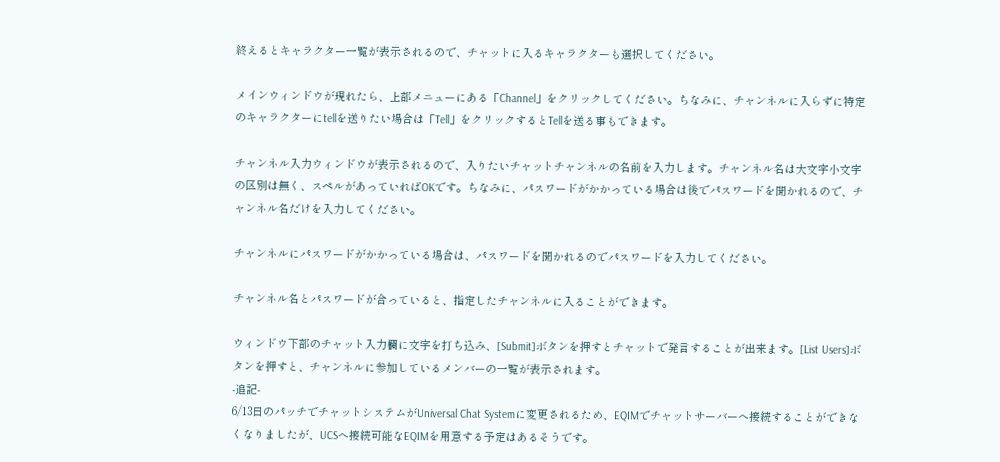終えるとキャラクター一覧が表示されるので、チャットに入るキャラクターも選択してください。

メインウィンドウが現れたら、上部メニューにある「Channel」をクリックしてください。ちなみに、チャンネルに入らずに特定のキャラクターにtellを送りたい場合は「Tell」をクリックするとTellを送る事もできます。

チャンネル入力ウィンドウが表示されるので、入りたいチャットチャンネルの名前を入力します。チャンネル名は大文字小文字の区別は無く、スペルがあっていればOKです。ちなみに、パスワードがかかっている場合は後でパスワードを聞かれるので、チャンネル名だけを入力してください。

チャンネルにパスワードがかかっている場合は、パスワードを聞かれるのでパスワードを入力してください。

チャンネル名とパスワードが合っていると、指定したチャンネルに入ることができます。

ウィンドウ下部のチャット入力欄に文字を打ち込み、[Submit]ボタンを押すとチャットで発言することが出来ます。[List Users]ボタンを押すと、チャンネルに参加しているメンバーの一覧が表示されます。
-追記-
6/13日のパッチでチャットシステムがUniversal Chat Systemに変更されるため、EQIMでチャットサーバーへ接続することができなくなりましたが、UCSへ接続可能なEQIMを用意する予定はあるそうです。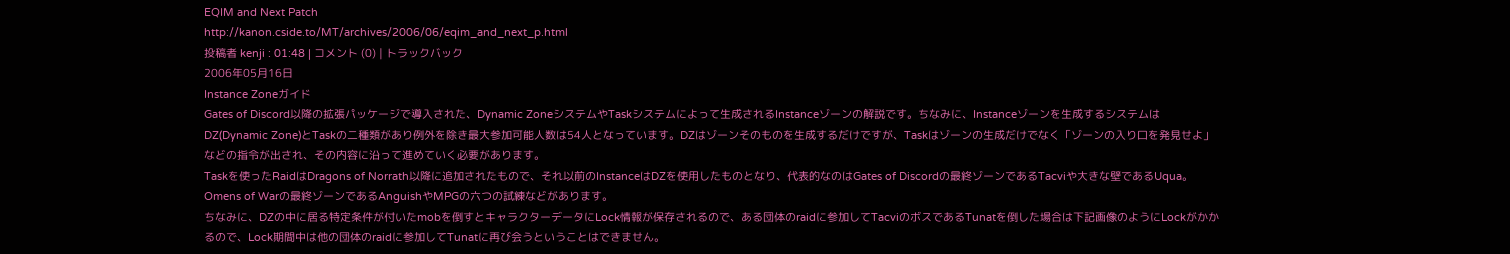EQIM and Next Patch
http://kanon.cside.to/MT/archives/2006/06/eqim_and_next_p.html
投稿者 kenji : 01:48 | コメント (0) | トラックバック
2006年05月16日
Instance Zoneガイド
Gates of Discord以降の拡張パッケージで導入された、Dynamic ZoneシステムやTaskシステムによって生成されるInstanceゾーンの解説です。ちなみに、Instanceゾーンを生成するシステムはDZ(Dynamic Zone)とTaskの二種類があり例外を除き最大参加可能人数は54人となっています。DZはゾーンそのものを生成するだけですが、Taskはゾーンの生成だけでなく「ゾーンの入り口を発見せよ」などの指令が出され、その内容に沿って進めていく必要があります。
Taskを使ったRaidはDragons of Norrath以降に追加されたもので、それ以前のInstanceはDZを使用したものとなり、代表的なのはGates of Discordの最終ゾーンであるTacviや大きな壁であるUqua。Omens of Warの最終ゾーンであるAnguishやMPGの六つの試練などがあります。
ちなみに、DZの中に居る特定条件が付いたmobを倒すとキャラクターデータにLock情報が保存されるので、ある団体のraidに参加してTacviのボスであるTunatを倒した場合は下記画像のようにLockがかかるので、Lock期間中は他の団体のraidに参加してTunatに再び会うということはできません。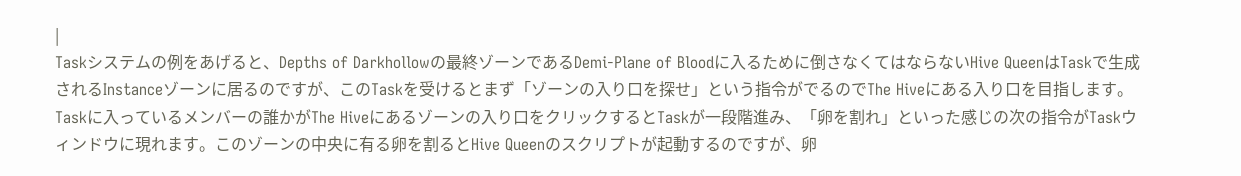|
Taskシステムの例をあげると、Depths of Darkhollowの最終ゾーンであるDemi-Plane of Bloodに入るために倒さなくてはならないHive QueenはTaskで生成されるInstanceゾーンに居るのですが、このTaskを受けるとまず「ゾーンの入り口を探せ」という指令がでるのでThe Hiveにある入り口を目指します。
Taskに入っているメンバーの誰かがThe Hiveにあるゾーンの入り口をクリックするとTaskが一段階進み、「卵を割れ」といった感じの次の指令がTaskウィンドウに現れます。このゾーンの中央に有る卵を割るとHive Queenのスクリプトが起動するのですが、卵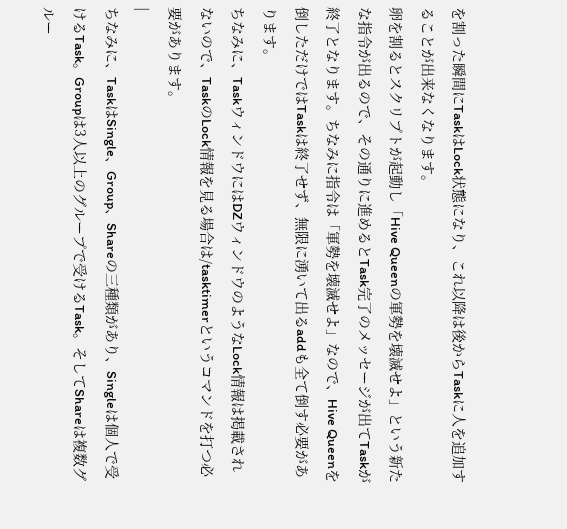を割った瞬間にTaskはLock状態になり、これ以降は後からTaskに人を追加することが出来なくなります。
卵を割るとスクリプトが起動し「Hive Queenの軍勢を壊滅せよ」という新たな指令が出るので、その通りに進めるとTask完了のメッセージが出てTaskが終了となります。ちなみに指令は「軍勢を壊滅せよ」なので、Hive Queenを倒しただけではTaskは終了せず、無限に湧いて出るaddも全て倒す必要があります。
ちなみに、TaskウィンドウにはDZウィンドウのようなLock情報は掲載されないので、TaskのLock情報を見る場合は/tasktimerというコマンドを打つ必要があります。
|
ちなみに、TaskはSingle、Group、Shareの三種類があり、Singleは個人で受けるTask。Groupは3人以上のグループで受けるTask。そしてShareは複数グルー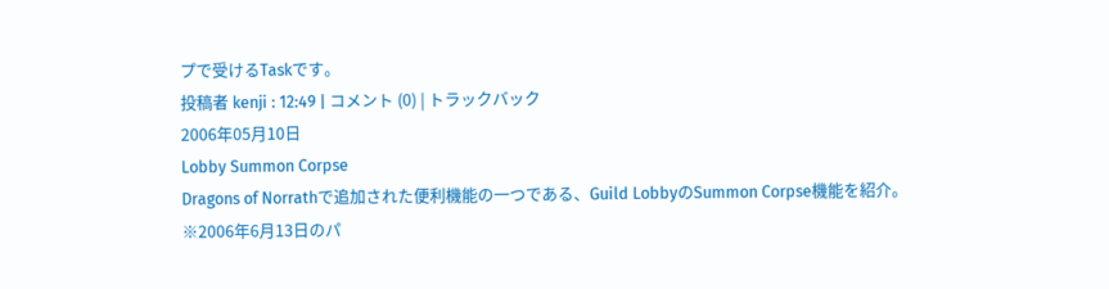プで受けるTaskです。
投稿者 kenji : 12:49 | コメント (0) | トラックバック
2006年05月10日
Lobby Summon Corpse
Dragons of Norrathで追加された便利機能の一つである、Guild LobbyのSummon Corpse機能を紹介。
※2006年6月13日のパ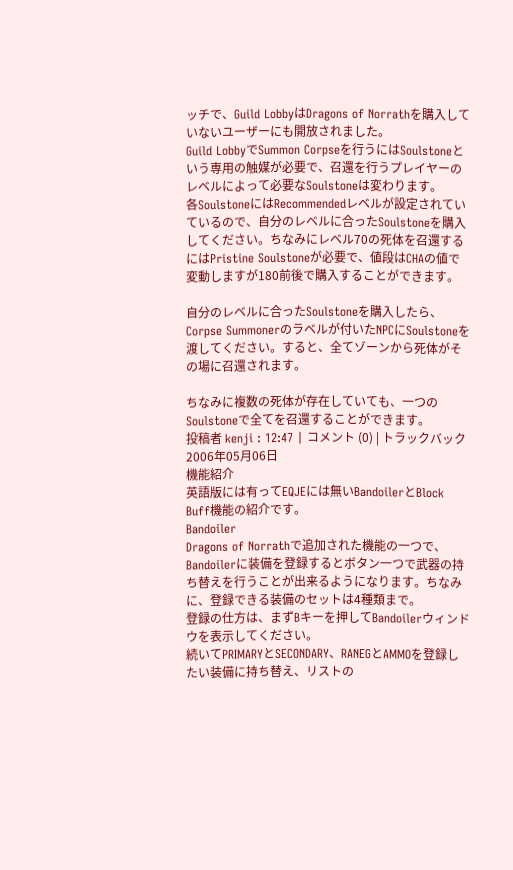ッチで、Guild LobbyはDragons of Norrathを購入していないユーザーにも開放されました。
Guild LobbyでSummon Corpseを行うにはSoulstoneという専用の触媒が必要で、召還を行うプレイヤーのレベルによって必要なSoulstoneは変わります。
各SoulstoneにはRecommendedレベルが設定されていているので、自分のレベルに合ったSoulstoneを購入してください。ちなみにレベル70の死体を召還するにはPristine Soulstoneが必要で、値段はCHAの値で変動しますが180前後で購入することができます。

自分のレベルに合ったSoulstoneを購入したら、Corpse Summonerのラベルが付いたNPCにSoulstoneを渡してください。すると、全てゾーンから死体がその場に召還されます。

ちなみに複数の死体が存在していても、一つのSoulstoneで全てを召還することができます。
投稿者 kenji : 12:47 | コメント (0) | トラックバック
2006年05月06日
機能紹介
英語版には有ってEQJEには無いBandoilerとBlock Buff機能の紹介です。
Bandoiler
Dragons of Norrathで追加された機能の一つで、Bandoilerに装備を登録するとボタン一つで武器の持ち替えを行うことが出来るようになります。ちなみに、登録できる装備のセットは4種類まで。
登録の仕方は、まずBキーを押してBandoilerウィンドウを表示してください。
続いてPRIMARYとSECONDARY、RANEGとAMMOを登録したい装備に持ち替え、リストの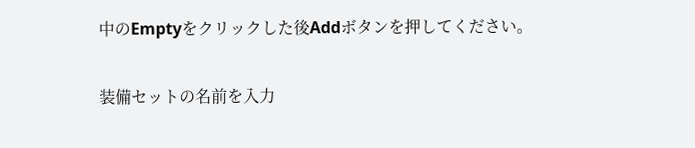中のEmptyをクリックした後Addボタンを押してください。

装備セットの名前を入力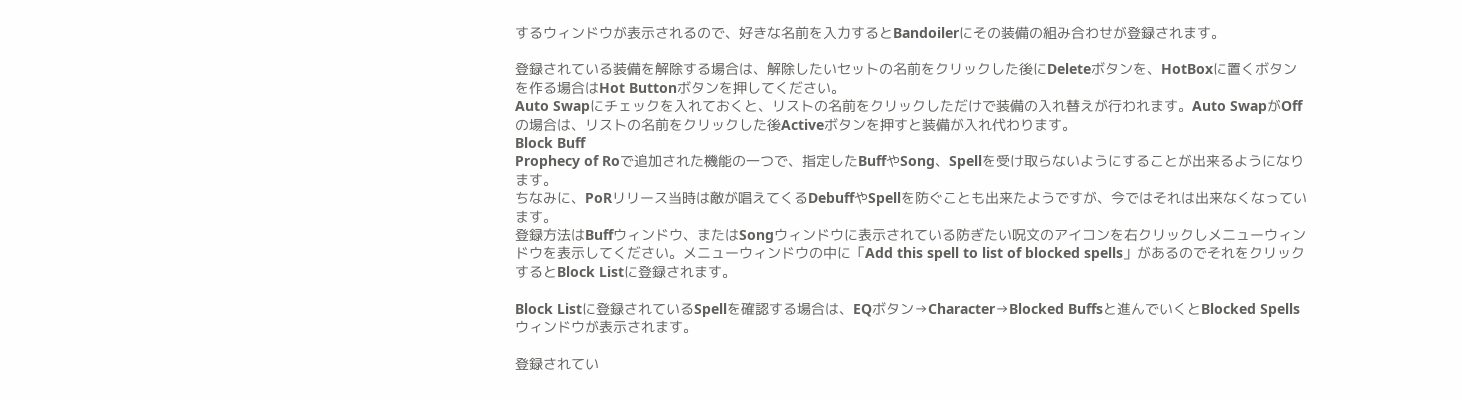するウィンドウが表示されるので、好きな名前を入力するとBandoilerにその装備の組み合わせが登録されます。

登録されている装備を解除する場合は、解除したいセットの名前をクリックした後にDeleteボタンを、HotBoxに置くボタンを作る場合はHot Buttonボタンを押してください。
Auto Swapにチェックを入れておくと、リストの名前をクリックしただけで装備の入れ替えが行われます。Auto SwapがOffの場合は、リストの名前をクリックした後Activeボタンを押すと装備が入れ代わります。
Block Buff
Prophecy of Roで追加された機能の一つで、指定したBuffやSong、Spellを受け取らないようにすることが出来るようになります。
ちなみに、PoRリリース当時は敵が唱えてくるDebuffやSpellを防ぐことも出来たようですが、今ではそれは出来なくなっています。
登録方法はBuffウィンドウ、またはSongウィンドウに表示されている防ぎたい呪文のアイコンを右クリックしメニューウィンドウを表示してください。メニューウィンドウの中に「Add this spell to list of blocked spells」があるのでそれをクリックするとBlock Listに登録されます。

Block Listに登録されているSpellを確認する場合は、EQボタン→Character→Blocked Buffsと進んでいくとBlocked Spellsウィンドウが表示されます。

登録されてい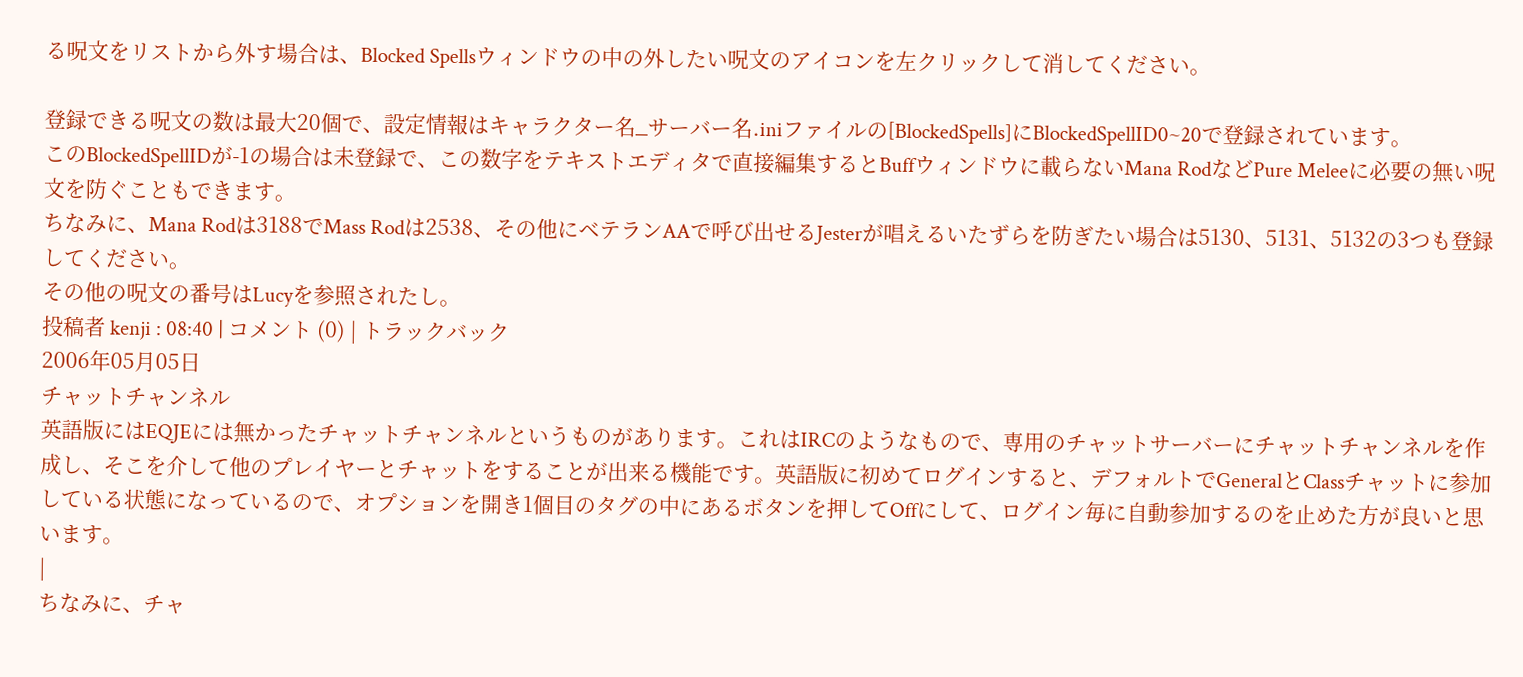る呪文をリストから外す場合は、Blocked Spellsウィンドウの中の外したい呪文のアイコンを左クリックして消してください。

登録できる呪文の数は最大20個で、設定情報はキャラクター名_サーバー名.iniファイルの[BlockedSpells]にBlockedSpellID0~20で登録されています。
このBlockedSpellIDが-1の場合は未登録で、この数字をテキストエディタで直接編集するとBuffウィンドウに載らないMana RodなどPure Meleeに必要の無い呪文を防ぐこともできます。
ちなみに、Mana Rodは3188でMass Rodは2538、その他にベテランAAで呼び出せるJesterが唱えるいたずらを防ぎたい場合は5130、5131、5132の3つも登録してください。
その他の呪文の番号はLucyを参照されたし。
投稿者 kenji : 08:40 | コメント (0) | トラックバック
2006年05月05日
チャットチャンネル
英語版にはEQJEには無かったチャットチャンネルというものがあります。これはIRCのようなもので、専用のチャットサーバーにチャットチャンネルを作成し、そこを介して他のプレイヤーとチャットをすることが出来る機能です。英語版に初めてログインすると、デフォルトでGeneralとClassチャットに参加している状態になっているので、オプションを開き1個目のタグの中にあるボタンを押してOffにして、ログイン毎に自動参加するのを止めた方が良いと思います。
|
ちなみに、チャ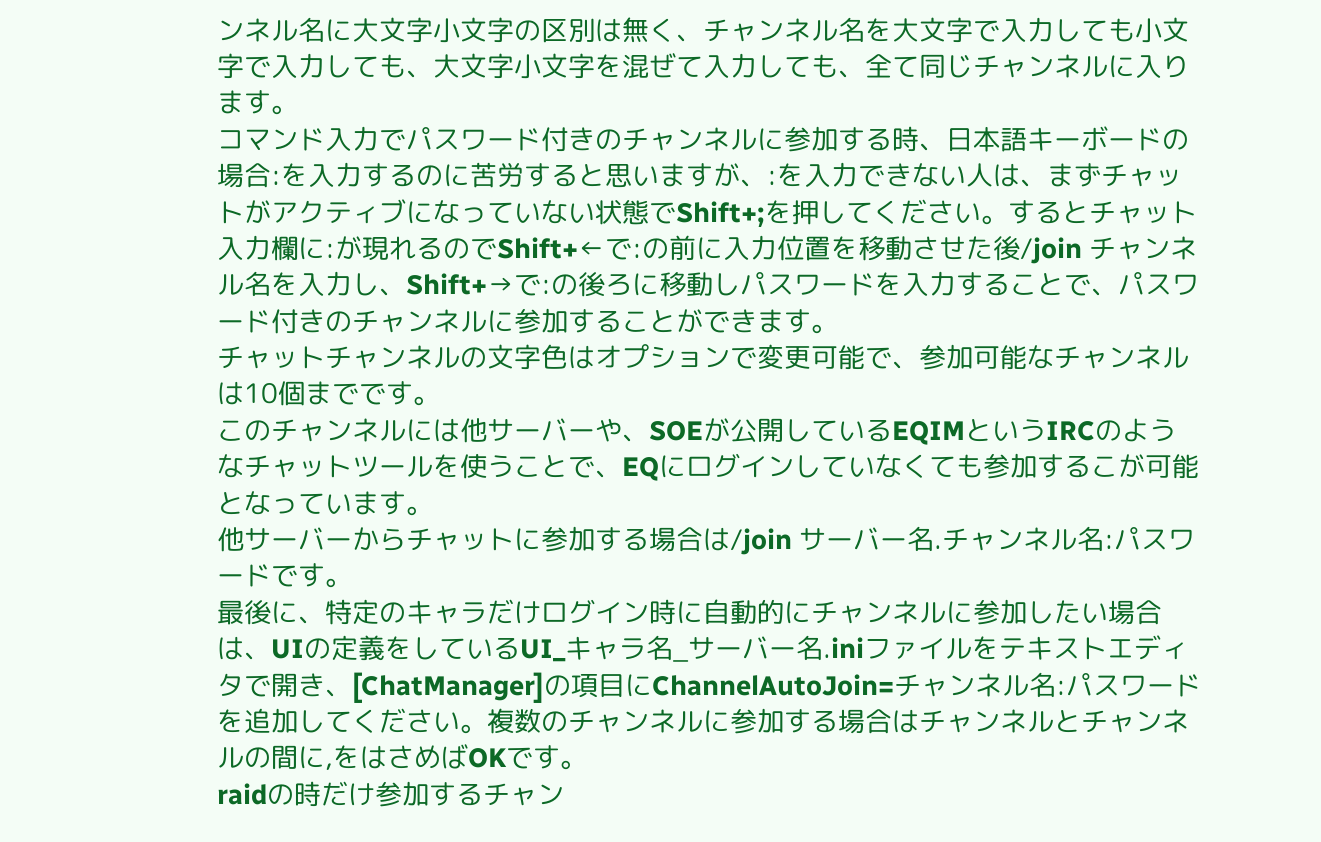ンネル名に大文字小文字の区別は無く、チャンネル名を大文字で入力しても小文字で入力しても、大文字小文字を混ぜて入力しても、全て同じチャンネルに入ります。
コマンド入力でパスワード付きのチャンネルに参加する時、日本語キーボードの場合:を入力するのに苦労すると思いますが、:を入力できない人は、まずチャットがアクティブになっていない状態でShift+;を押してください。するとチャット入力欄に:が現れるのでShift+←で:の前に入力位置を移動させた後/join チャンネル名を入力し、Shift+→で:の後ろに移動しパスワードを入力することで、パスワード付きのチャンネルに参加することができます。
チャットチャンネルの文字色はオプションで変更可能で、参加可能なチャンネルは10個までです。
このチャンネルには他サーバーや、SOEが公開しているEQIMというIRCのようなチャットツールを使うことで、EQにログインしていなくても参加するこが可能となっています。
他サーバーからチャットに参加する場合は/join サーバー名.チャンネル名:パスワードです。
最後に、特定のキャラだけログイン時に自動的にチャンネルに参加したい場合は、UIの定義をしているUI_キャラ名_サーバー名.iniファイルをテキストエディタで開き、[ChatManager]の項目にChannelAutoJoin=チャンネル名:パスワードを追加してください。複数のチャンネルに参加する場合はチャンネルとチャンネルの間に,をはさめばOKです。
raidの時だけ参加するチャン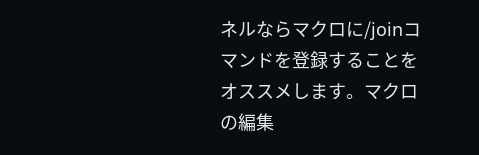ネルならマクロに/joinコマンドを登録することをオススメします。マクロの編集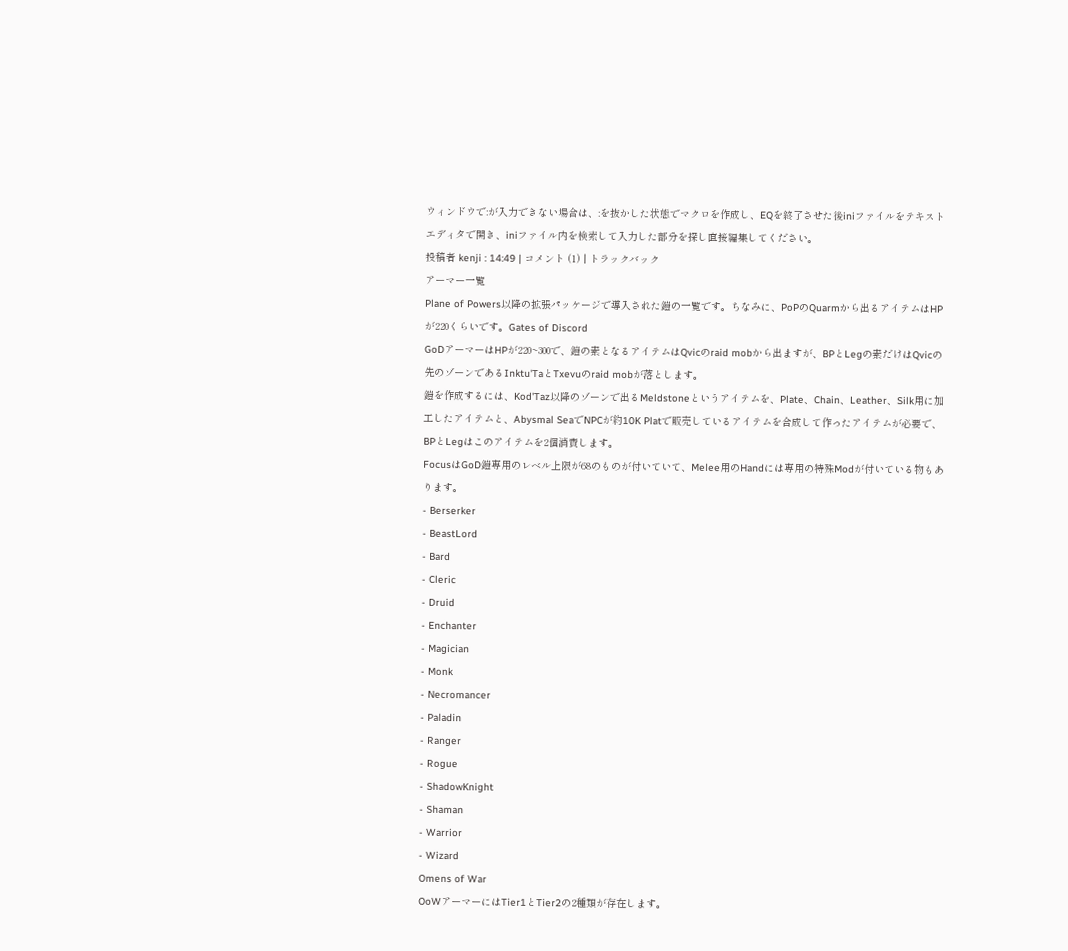ウィンドウで:が入力できない場合は、:を抜かした状態でマクロを作成し、EQを終了させた後iniファイルをテキストエディタで開き、iniファイル内を検索して入力した部分を探し直接編集してください。
投稿者 kenji : 14:49 | コメント (1) | トラックバック
アーマー一覧
Plane of Powers以降の拡張パッケージで導入された鎧の一覧です。ちなみに、PoPのQuarmから出るアイテムはHPが220くらいです。Gates of Discord
GoDアーマーはHPが220~300で、鎧の素となるアイテムはQvicのraid mobから出ますが、BPとLegの素だけはQvicの先のゾーンであるInktu'TaとTxevuのraid mobが落とします。
鎧を作成するには、Kod'Taz以降のゾーンで出るMeldstoneというアイテムを、Plate、Chain、Leather、Silk用に加工したアイテムと、Abysmal SeaでNPCが約10K Platで販売しているアイテムを合成して作ったアイテムが必要で、BPとLegはこのアイテムを2個消費します。
FocusはGoD鎧専用のレベル上限が68のものが付いていて、Melee用のHandには専用の特殊Modが付いている物もあります。
- Berserker
- BeastLord
- Bard
- Cleric
- Druid
- Enchanter
- Magician
- Monk
- Necromancer
- Paladin
- Ranger
- Rogue
- ShadowKnight
- Shaman
- Warrior
- Wizard
Omens of War
OoWアーマーにはTier1とTier2の2種類が存在します。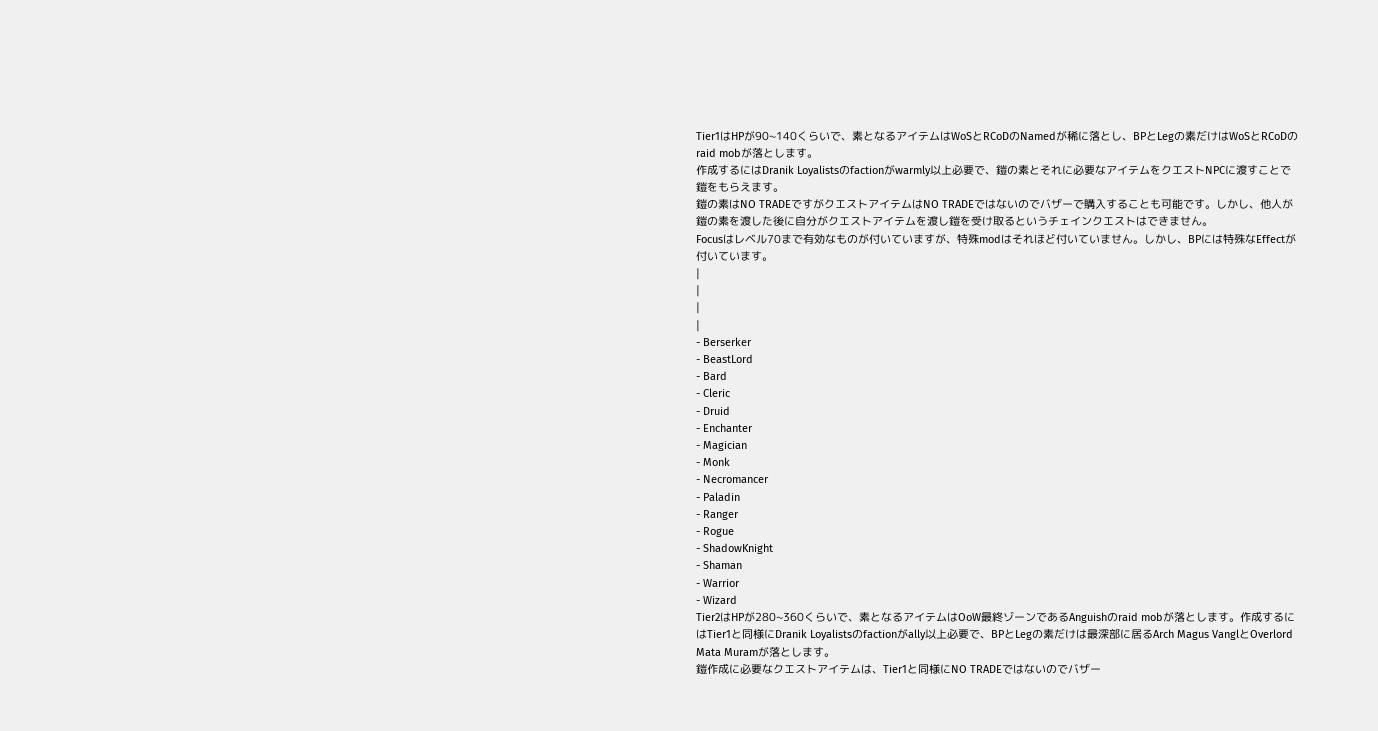Tier1はHPが90~140くらいで、素となるアイテムはWoSとRCoDのNamedが稀に落とし、BPとLegの素だけはWoSとRCoDのraid mobが落とします。
作成するにはDranik Loyalistsのfactionがwarmly以上必要で、鎧の素とそれに必要なアイテムをクエストNPCに渡すことで鎧をもらえます。
鎧の素はNO TRADEですがクエストアイテムはNO TRADEではないのでバザーで購入することも可能です。しかし、他人が鎧の素を渡した後に自分がクエストアイテムを渡し鎧を受け取るというチェインクエストはできません。
Focusはレベル70まで有効なものが付いていますが、特殊modはそれほど付いていません。しかし、BPには特殊なEffectが付いています。
|
|
|
|
- Berserker
- BeastLord
- Bard
- Cleric
- Druid
- Enchanter
- Magician
- Monk
- Necromancer
- Paladin
- Ranger
- Rogue
- ShadowKnight
- Shaman
- Warrior
- Wizard
Tier2はHPが280~360くらいで、素となるアイテムはOoW最終ゾーンであるAnguishのraid mobが落とします。作成するにはTier1と同様にDranik Loyalistsのfactionがally以上必要で、BPとLegの素だけは最深部に居るArch Magus VanglとOverlord Mata Muramが落とします。
鎧作成に必要なクエストアイテムは、Tier1と同様にNO TRADEではないのでバザー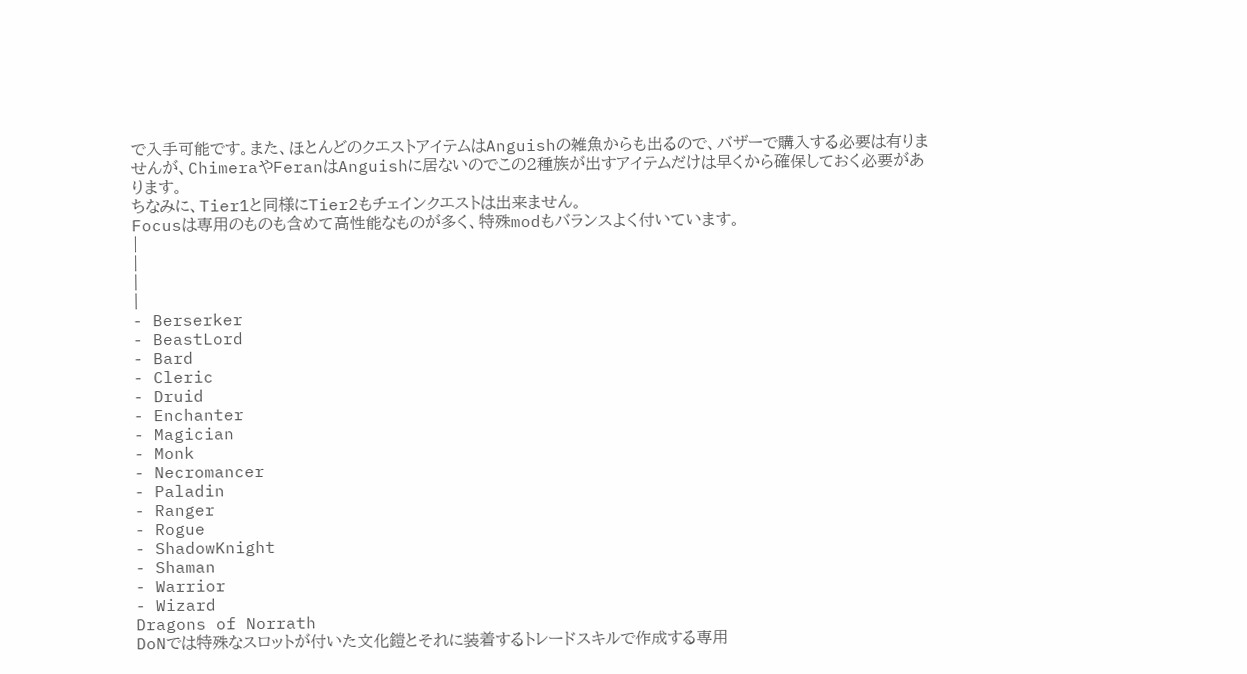で入手可能です。また、ほとんどのクエストアイテムはAnguishの雑魚からも出るので、バザーで購入する必要は有りませんが、ChimeraやFeranはAnguishに居ないのでこの2種族が出すアイテムだけは早くから確保しておく必要があります。
ちなみに、Tier1と同様にTier2もチェインクエストは出来ません。
Focusは専用のものも含めて高性能なものが多く、特殊modもバランスよく付いています。
|
|
|
|
- Berserker
- BeastLord
- Bard
- Cleric
- Druid
- Enchanter
- Magician
- Monk
- Necromancer
- Paladin
- Ranger
- Rogue
- ShadowKnight
- Shaman
- Warrior
- Wizard
Dragons of Norrath
DoNでは特殊なスロットが付いた文化鎧とそれに装着するトレードスキルで作成する専用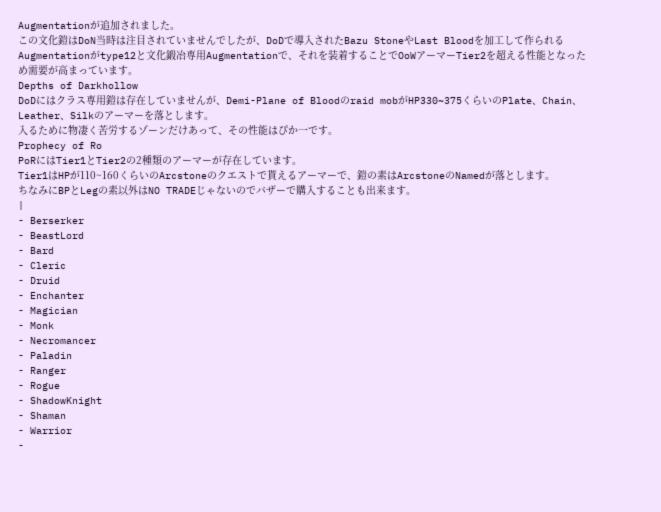Augmentationが追加されました。
この文化鎧はDoN当時は注目されていませんでしたが、DoDで導入されたBazu StoneやLast Bloodを加工して作られるAugmentationがtype12と文化鍛冶専用Augmentationで、それを装着することでOoWアーマーTier2を超える性能となっため需要が高まっています。
Depths of Darkhollow
DoDにはクラス専用鎧は存在していませんが、Demi-Plane of Bloodのraid mobがHP330~375くらいのPlate、Chain、Leather、Silkのアーマーを落とします。
入るために物凄く苦労するゾーンだけあって、その性能はぴか一です。
Prophecy of Ro
PoRにはTier1とTier2の2種類のアーマーが存在しています。
Tier1はHPが110~160くらいのArcstoneのクエストで貰えるアーマーで、鎧の素はArcstoneのNamedが落とします。
ちなみにBPとLegの素以外はNO TRADEじゃないのでバザーで購入することも出来ます。
|
- Berserker
- BeastLord
- Bard
- Cleric
- Druid
- Enchanter
- Magician
- Monk
- Necromancer
- Paladin
- Ranger
- Rogue
- ShadowKnight
- Shaman
- Warrior
-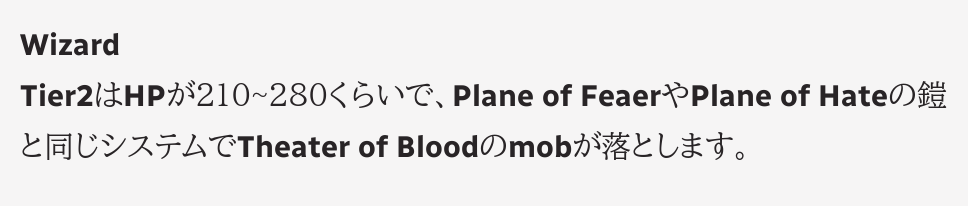Wizard
Tier2はHPが210~280くらいで、Plane of FeaerやPlane of Hateの鎧と同じシステムでTheater of Bloodのmobが落とします。